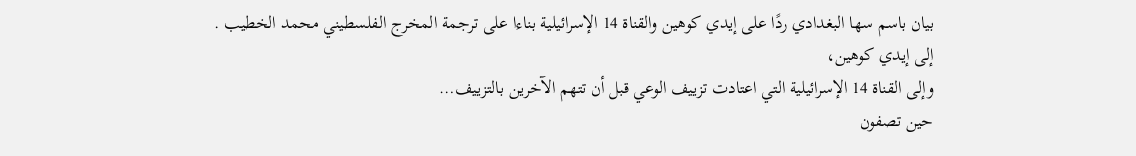بيان باسم سها البغدادي ردًا على إيدي كوهين والقناة 14 الإسرائيلية بناءا على ترجمة المخرج الفلسطيني محمد الخطيب .
إلى إيدي كوهين،
وإلى القناة 14 الإسرائيلية التي اعتادت تزييف الوعي قبل أن تتهم الآخرين بالتزييف…
حين تصفون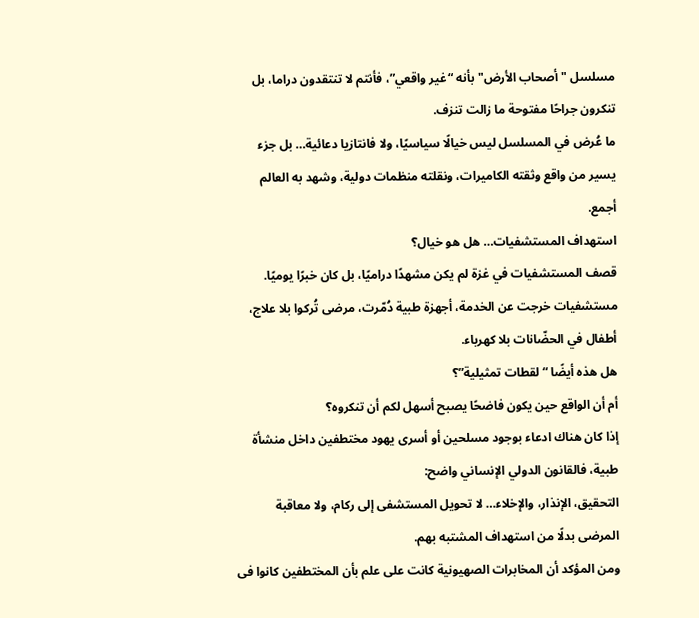مسلسل " أصحاب الأرض" بأنه “غير واقعي”، فأنتم لا تنتقدون دراما، بل تنكرون جراحًا مفتوحة ما زالت تنزف.
ما عُرض في المسلسل ليس خيالًا سياسيًا، ولا فانتازيا دعائية… بل جزء يسير من واقع وثقته الكاميرات، ونقلته منظمات دولية، وشهد به العالم أجمع.
استهداف المستشفيات… هل هو خيال؟
قصف المستشفيات في غزة لم يكن مشهدًا دراميًا، بل كان خبرًا يوميًا.
مستشفيات خرجت عن الخدمة، أجهزة طبية دُمّرت، مرضى تُركوا بلا علاج، أطفال في الحضّانات بلا كهرباء.
هل هذه أيضًا “لقطات تمثيلية”؟
أم أن الواقع حين يكون فاضحًا يصبح أسهل لكم أن تنكروه؟
إذا كان هناك ادعاء بوجود مسلحين أو أسرى يهود مختطفين داخل منشأة طبية، فالقانون الدولي الإنساني واضح:
التحقيق، الإنذار، والإخلاء… لا تحويل المستشفى إلى ركام، ولا معاقبة المرضى بدلًا من استهداف المشتبه بهم.
ومن المؤكد أن المخابرات الصهيونية كانت على علم بأن المختطفين كانوا فى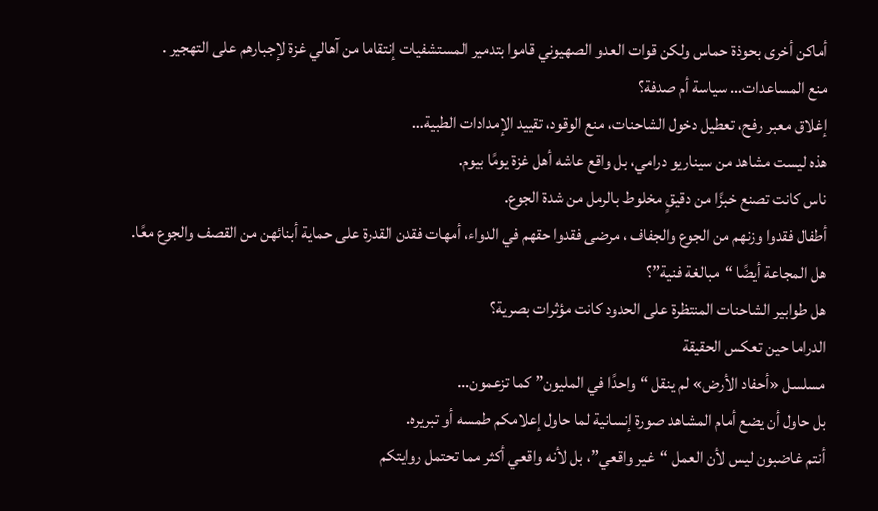أماكن أخرى بحوذة حماس ولكن قوات العدو الصهيوني قاموا بتدمير المستشفيات إنتقاما من آهالي غزة لإجبارهم على التهجير .
منع المساعدات… سياسة أم صدفة؟
إغلاق معبر رفح، تعطيل دخول الشاحنات، منع الوقود، تقييد الإمدادات الطبية…
هذه ليست مشاهد من سيناريو درامي، بل واقع عاشه أهل غزة يومًا بيوم.
ناس كانت تصنع خبزًا من دقيقٍ مخلوط بالرمل من شدة الجوع.
أطفال فقدوا وزنهم من الجوع والجفاف ، مرضى فقدوا حقهم في الدواء، أمهات فقدن القدرة على حماية أبنائهن من القصف والجوع معًا.
هل المجاعة أيضًا “مبالغة فنية”؟
هل طوابير الشاحنات المنتظرة على الحدود كانت مؤثرات بصرية؟
الدراما حين تعكس الحقيقة
مسلسل «أحفاد الأرض» لم ينقل “واحدًا في المليون” كما تزعمون…
بل حاول أن يضع أمام المشاهد صورة إنسانية لما حاول إعلامكم طمسه أو تبريره.
أنتم غاضبون ليس لأن العمل “غير واقعي”، بل لأنه واقعي أكثر مما تحتمل روايتكم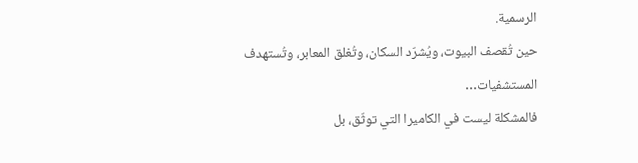الرسمية.
حين تُقصف البيوت، ويُشرّد السكان، وتُغلق المعابر، وتُستهدف المستشفيات…
فالمشكلة ليست في الكاميرا التي توثّق، بل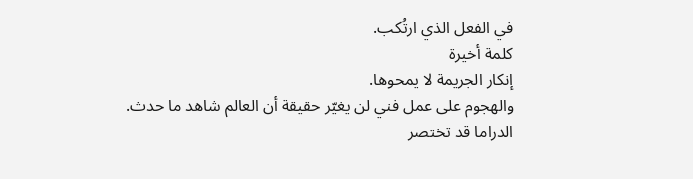في الفعل الذي ارتُكب.
كلمة أخيرة
إنكار الجريمة لا يمحوها.
والهجوم على عمل فني لن يغيّر حقيقة أن العالم شاهد ما حدث.
الدراما قد تختصر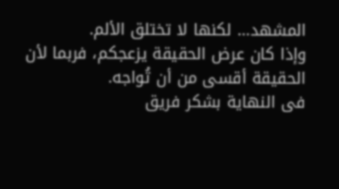المشهد… لكنها لا تختلق الألم.
وإذا كان عرض الحقيقة يزعجكم، فربما لأن الحقيقة أقسى من أن تُواجه.
فى النهاية بشكر فريق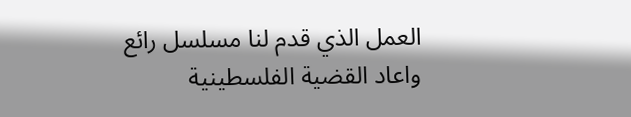العمل الذي قدم لنا مسلسل رائع واعاد القضية الفلسطينية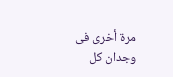مرة أخرى فى وجدان كل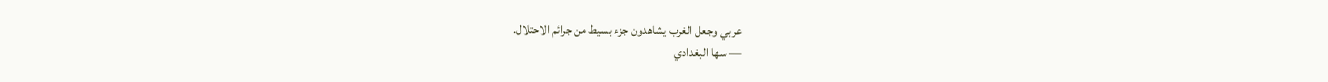عربي وجعل الغرب يشاهدون جزء بسيط من جرائم الاحتلال.
— سها البغدادي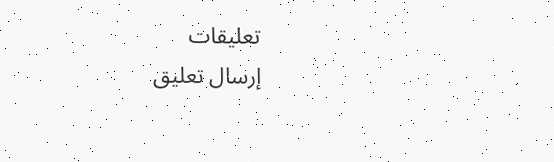تعليقات
إرسال تعليق